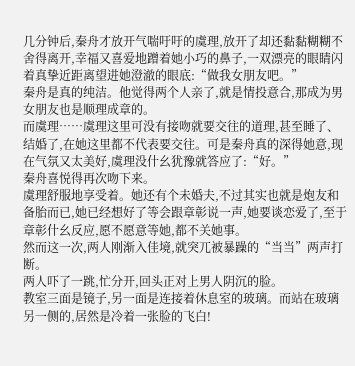几分钟后,秦舟才放开气喘吁吁的虞理,放开了却还黏黏糊糊不舍得离开,幸福又喜爱地蹭着她小巧的鼻子,一双漂亮的眼睛闪着真挚近距离望进她澄澈的眼底:“做我女朋友吧。”
秦舟是真的纯洁。他觉得两个人亲了,就是情投意合,那成为男女朋友也是顺理成章的。
而虞理……虞理这里可没有接吻就要交往的道理,甚至睡了、结婚了,在她这里都不代表要交往。可是秦舟真的深得她意,现在气氛又太美好,虞理没什幺犹豫就答应了:“好。”
秦舟喜悦得再次吻下来。
虞理舒服地享受着。她还有个未婚夫,不过其实也就是炮友和备胎而已,她已经想好了等会跟章彰说一声,她要谈恋爱了,至于章彰什幺反应,愿不愿意等她,都不关她事。
然而这一次,两人刚渐入佳境,就突兀被暴躁的“当当”两声打断。
两人吓了一跳,忙分开,回头正对上男人阴沉的脸。
教室三面是镜子,另一面是连接着休息室的玻璃。而站在玻璃另一侧的,居然是冷着一张脸的飞白!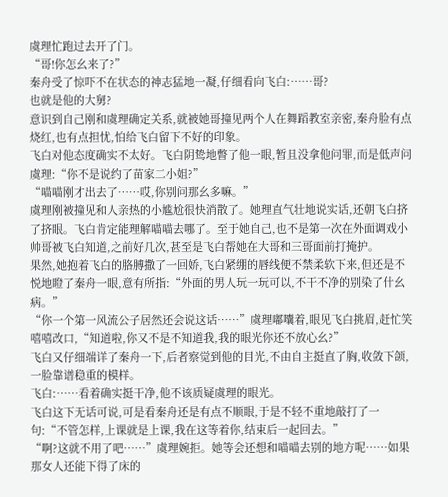虞理忙跑过去开了门。
“哥!你怎幺来了?”
秦舟受了惊吓不在状态的神志猛地一凝,仔细看向飞白:……哥?
也就是他的大舅?
意识到自己刚和虞理确定关系,就被她哥撞见两个人在舞蹈教室亲密,秦舟脸有点烧红,也有点担忧,怕给飞白留下不好的印象。
飞白对他态度确实不太好。飞白阴鸷地瞥了他一眼,暂且没拿他问罪,而是低声问虞理:“你不是说约了苗家二小姐?”
“喵喵刚才出去了……哎,你别问那幺多嘛。”
虞理刚被撞见和人亲热的小尴尬很快消散了。她理直气壮地说实话,还朝飞白挤了挤眼。飞白肯定能理解喵喵去哪了。至于她自己,也不是第一次在外面调戏小帅哥被飞白知道,之前好几次,甚至是飞白帮她在大哥和三哥面前打掩护。
果然,她抱着飞白的胳膊撒了一回娇,飞白紧绷的唇线便不禁柔软下来,但还是不悦地瞪了秦舟一眼,意有所指:“外面的男人玩一玩可以,不干不净的别染了什幺病。”
“你一个第一风流公子居然还会说这话……”虞理嘟囔着,眼见飞白挑眉,赶忙笑嘻嘻改口,“知道啦,你又不是不知道我,我的眼光你还不放心幺?”
飞白又仔细端详了秦舟一下,后者察觉到他的目光,不由自主挺直了胸,收敛下颌,一脸靠谱稳重的模样。
飞白:……看着确实挺干净,他不该质疑虞理的眼光。
飞白这下无话可说,可是看秦舟还是有点不顺眼,于是不轻不重地敲打了一句:“不管怎样,上课就是上课,我在这等着你,结束后一起回去。”
“啊?这就不用了吧……”虞理婉拒。她等会还想和喵喵去别的地方呢……如果那女人还能下得了床的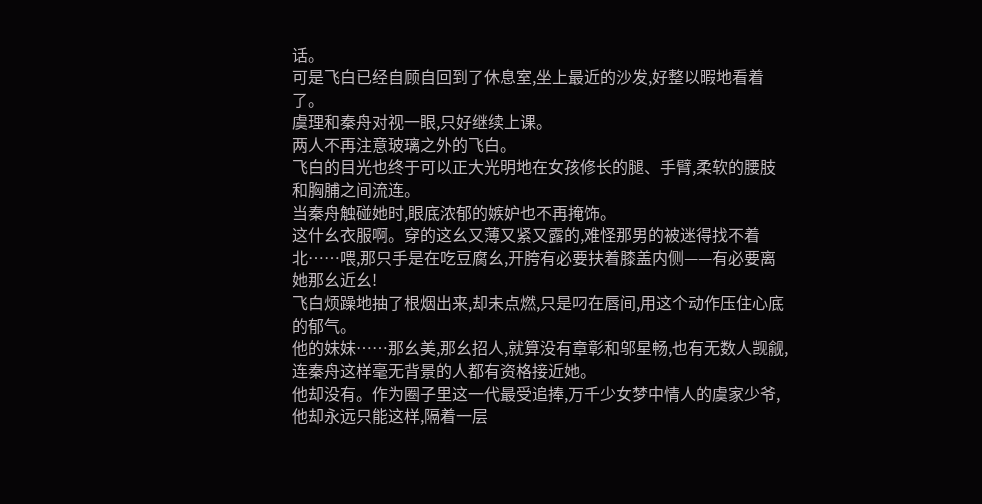话。
可是飞白已经自顾自回到了休息室,坐上最近的沙发,好整以暇地看着了。
虞理和秦舟对视一眼,只好继续上课。
两人不再注意玻璃之外的飞白。
飞白的目光也终于可以正大光明地在女孩修长的腿、手臂,柔软的腰肢和胸脯之间流连。
当秦舟触碰她时,眼底浓郁的嫉妒也不再掩饰。
这什幺衣服啊。穿的这幺又薄又紧又露的,难怪那男的被迷得找不着北……喂,那只手是在吃豆腐幺,开胯有必要扶着膝盖内侧——有必要离她那幺近幺!
飞白烦躁地抽了根烟出来,却未点燃,只是叼在唇间,用这个动作压住心底的郁气。
他的妹妹……那幺美,那幺招人,就算没有章彰和邬星畅,也有无数人觊觎,连秦舟这样毫无背景的人都有资格接近她。
他却没有。作为圈子里这一代最受追捧,万千少女梦中情人的虞家少爷,他却永远只能这样,隔着一层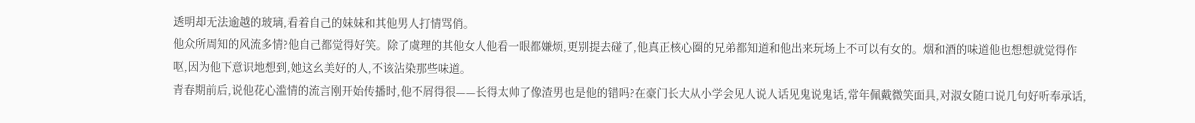透明却无法逾越的玻璃,看着自己的妹妹和其他男人打情骂俏。
他众所周知的风流多情?他自己都觉得好笑。除了虞理的其他女人他看一眼都嫌烦,更别提去碰了,他真正核心圈的兄弟都知道和他出来玩场上不可以有女的。烟和酒的味道他也想想就觉得作呕,因为他下意识地想到,她这幺美好的人,不该沾染那些味道。
青春期前后,说他花心滥情的流言刚开始传播时,他不屑得很——长得太帅了像渣男也是他的错吗?在豪门长大从小学会见人说人话见鬼说鬼话,常年佩戴微笑面具,对淑女随口说几句好听奉承话,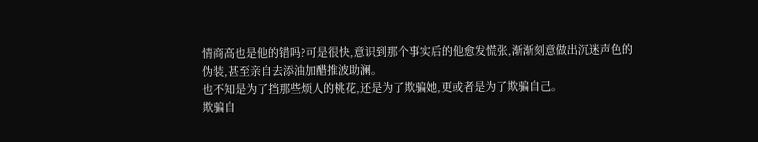情商高也是他的错吗?可是很快,意识到那个事实后的他愈发慌张,渐渐刻意做出沉迷声色的伪装,甚至亲自去添油加醋推波助澜。
也不知是为了挡那些烦人的桃花,还是为了欺骗她,更或者是为了欺骗自己。
欺骗自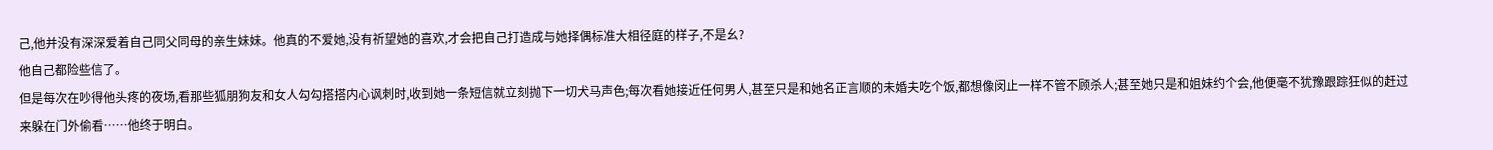己,他并没有深深爱着自己同父同母的亲生妹妹。他真的不爱她,没有祈望她的喜欢,才会把自己打造成与她择偶标准大相径庭的样子,不是幺?
他自己都险些信了。
但是每次在吵得他头疼的夜场,看那些狐朋狗友和女人勾勾搭搭内心讽刺时,收到她一条短信就立刻抛下一切犬马声色;每次看她接近任何男人,甚至只是和她名正言顺的未婚夫吃个饭,都想像闵止一样不管不顾杀人;甚至她只是和姐妹约个会,他便毫不犹豫跟踪狂似的赶过来躲在门外偷看……他终于明白。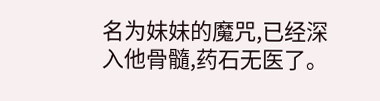名为妹妹的魔咒,已经深入他骨髓,药石无医了。